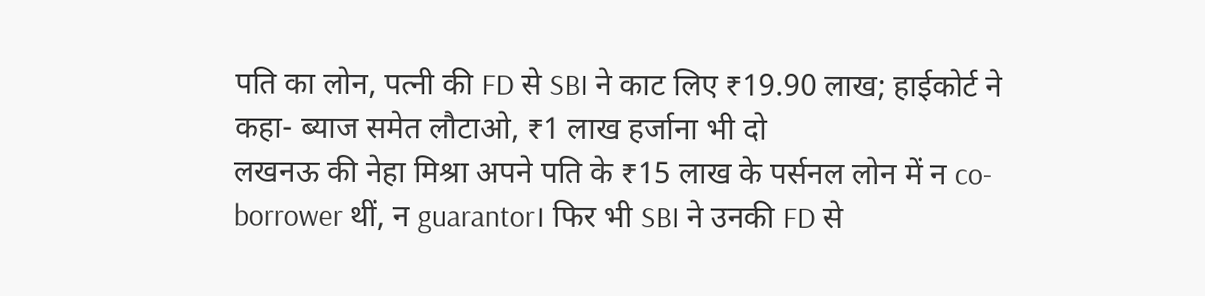पति का लोन, पत्नी की FD से SBI ने काट लिए ₹19.90 लाख; हाईकोर्ट ने कहा- ब्याज समेत लौटाओ, ₹1 लाख हर्जाना भी दो
लखनऊ की नेहा मिश्रा अपने पति के ₹15 लाख के पर्सनल लोन में न co-borrower थीं, न guarantor। फिर भी SBI ने उनकी FD से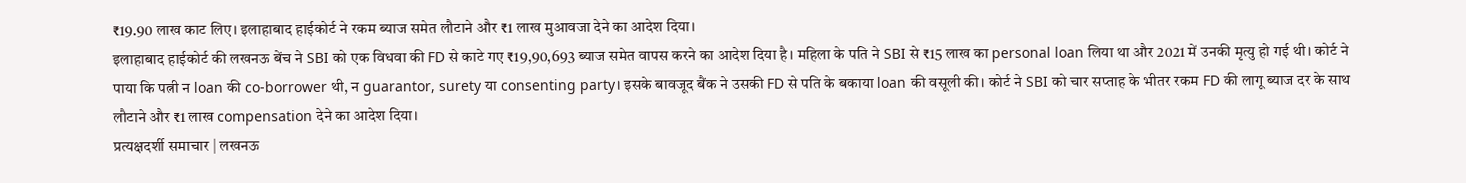₹19.90 लाख काट लिए। इलाहाबाद हाईकोर्ट ने रकम ब्याज समेत लौटाने और ₹1 लाख मुआवजा देने का आदेश दिया।
इलाहाबाद हाईकोर्ट की लखनऊ बेंच ने SBI को एक विधवा की FD से काटे गए ₹19,90,693 ब्याज समेत वापस करने का आदेश दिया है। महिला के पति ने SBI से ₹15 लाख का personal loan लिया था और 2021 में उनकी मृत्यु हो गई थी। कोर्ट ने पाया कि पत्नी न loan की co-borrower थी, न guarantor, surety या consenting party। इसके बावजूद बैंक ने उसकी FD से पति के बकाया loan की वसूली की। कोर्ट ने SBI को चार सप्ताह के भीतर रकम FD की लागू ब्याज दर के साथ लौटाने और ₹1 लाख compensation देने का आदेश दिया।
प्रत्यक्षदर्शी समाचार | लखनऊ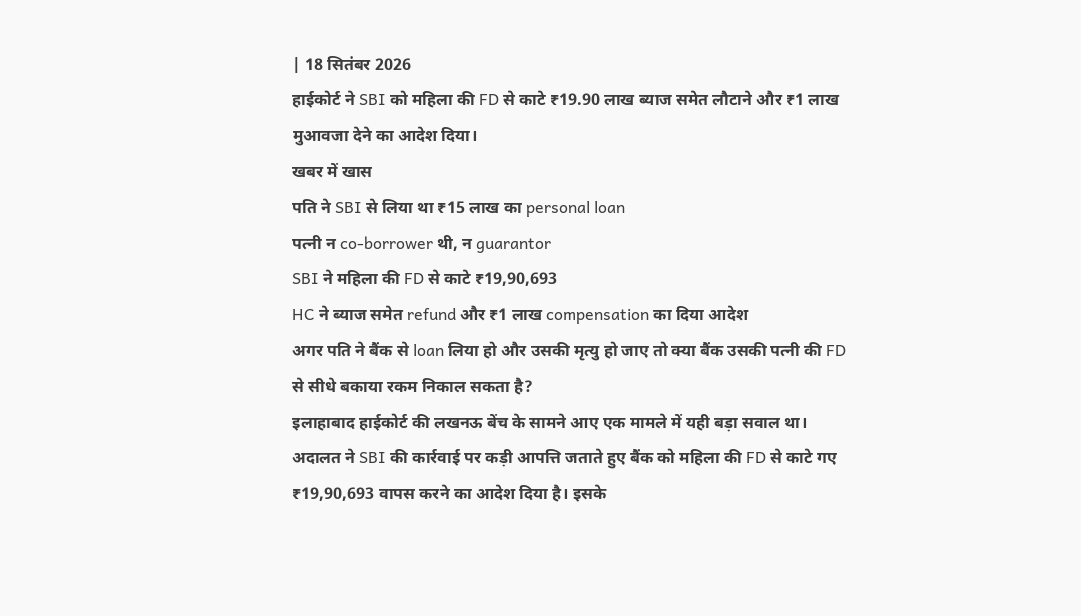| 18 सितंबर 2026
हाईकोर्ट ने SBI को महिला की FD से काटे ₹19.90 लाख ब्याज समेत लौटाने और ₹1 लाख मुआवजा देने का आदेश दिया।
खबर में खास
पति ने SBI से लिया था ₹15 लाख का personal loan
पत्नी न co-borrower थी, न guarantor
SBI ने महिला की FD से काटे ₹19,90,693
HC ने ब्याज समेत refund और ₹1 लाख compensation का दिया आदेश
अगर पति ने बैंक से loan लिया हो और उसकी मृत्यु हो जाए तो क्या बैंक उसकी पत्नी की FD से सीधे बकाया रकम निकाल सकता है?
इलाहाबाद हाईकोर्ट की लखनऊ बेंच के सामने आए एक मामले में यही बड़ा सवाल था। अदालत ने SBI की कार्रवाई पर कड़ी आपत्ति जताते हुए बैंक को महिला की FD से काटे गए ₹19,90,693 वापस करने का आदेश दिया है। इसके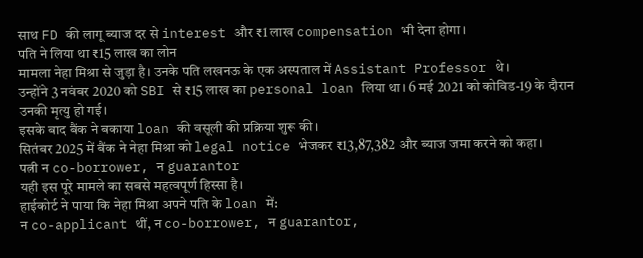साथ FD की लागू ब्याज दर से interest और ₹1 लाख compensation भी देना होगा।
पति ने लिया था ₹15 लाख का लोन
मामला नेहा मिश्रा से जुड़ा है। उनके पति लखनऊ के एक अस्पताल में Assistant Professor थे।
उन्होंने 3 नवंबर 2020 को SBI से ₹15 लाख का personal loan लिया था। 6 मई 2021 को कोविड-19 के दौरान उनकी मृत्यु हो गई।
इसके बाद बैंक ने बकाया loan की वसूली की प्रक्रिया शुरू की।
सितंबर 2025 में बैंक ने नेहा मिश्रा को legal notice भेजकर ₹13,87,382 और ब्याज जमा करने को कहा।
पत्नी न co-borrower, न guarantor
यही इस पूरे मामले का सबसे महत्वपूर्ण हिस्सा है।
हाईकोर्ट ने पाया कि नेहा मिश्रा अपने पति के loan में:
न co-applicant थीं, न co-borrower, न guarantor,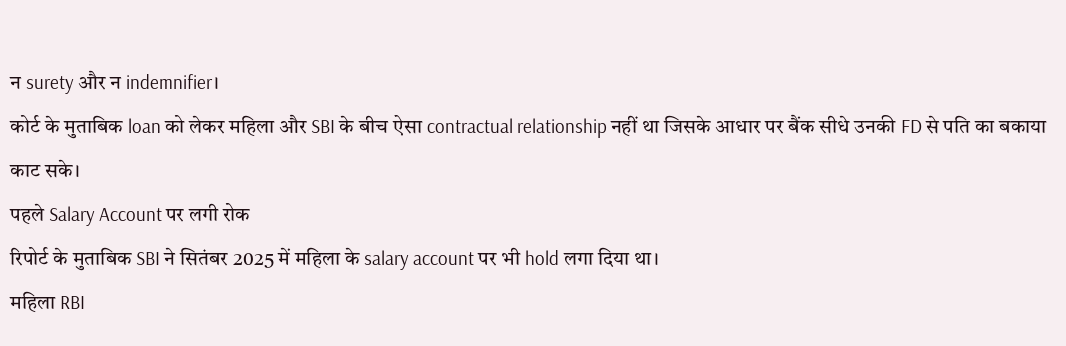न surety और न indemnifier।
कोर्ट के मुताबिक loan को लेकर महिला और SBI के बीच ऐसा contractual relationship नहीं था जिसके आधार पर बैंक सीधे उनकी FD से पति का बकाया काट सके।
पहले Salary Account पर लगी रोक
रिपोर्ट के मुताबिक SBI ने सितंबर 2025 में महिला के salary account पर भी hold लगा दिया था।
महिला RBI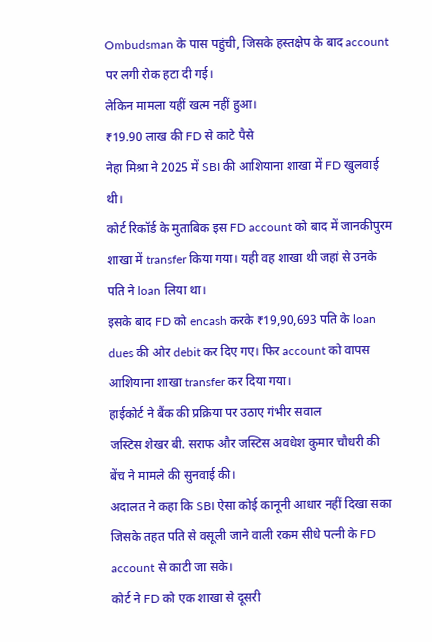Ombudsman के पास पहुंची, जिसके हस्तक्षेप के बाद account पर लगी रोक हटा दी गई।
लेकिन मामला यहीं खत्म नहीं हुआ।
₹19.90 लाख की FD से काटे पैसे
नेहा मिश्रा ने 2025 में SBI की आशियाना शाखा में FD खुलवाई थी।
कोर्ट रिकॉर्ड के मुताबिक इस FD account को बाद में जानकीपुरम शाखा में transfer किया गया। यही वह शाखा थी जहां से उनके पति ने loan लिया था।
इसके बाद FD को encash करके ₹19,90,693 पति के loan dues की ओर debit कर दिए गए। फिर account को वापस आशियाना शाखा transfer कर दिया गया।
हाईकोर्ट ने बैंक की प्रक्रिया पर उठाए गंभीर सवाल
जस्टिस शेखर बी. सराफ और जस्टिस अवधेश कुमार चौधरी की बेंच ने मामले की सुनवाई की।
अदालत ने कहा कि SBI ऐसा कोई कानूनी आधार नहीं दिखा सका जिसके तहत पति से वसूली जाने वाली रकम सीधे पत्नी के FD account से काटी जा सके।
कोर्ट ने FD को एक शाखा से दूसरी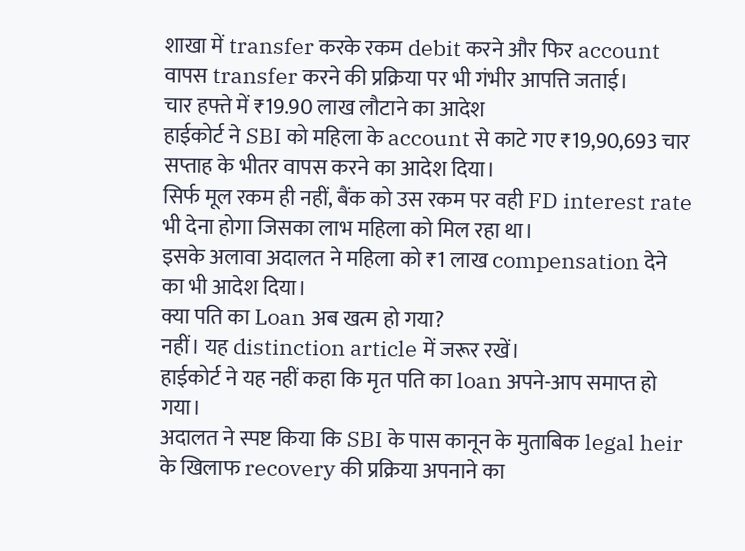शाखा में transfer करके रकम debit करने और फिर account वापस transfer करने की प्रक्रिया पर भी गंभीर आपत्ति जताई।
चार हफ्ते में ₹19.90 लाख लौटाने का आदेश
हाईकोर्ट ने SBI को महिला के account से काटे गए ₹19,90,693 चार सप्ताह के भीतर वापस करने का आदेश दिया।
सिर्फ मूल रकम ही नहीं, बैंक को उस रकम पर वही FD interest rate भी देना होगा जिसका लाभ महिला को मिल रहा था।
इसके अलावा अदालत ने महिला को ₹1 लाख compensation देने का भी आदेश दिया।
क्या पति का Loan अब खत्म हो गया?
नहीं। यह distinction article में जरूर रखें।
हाईकोर्ट ने यह नहीं कहा कि मृत पति का loan अपने-आप समाप्त हो गया।
अदालत ने स्पष्ट किया कि SBI के पास कानून के मुताबिक legal heir के खिलाफ recovery की प्रक्रिया अपनाने का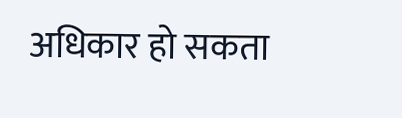अधिकार हो सकता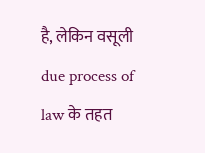है, लेकिन वसूली due process of law के तहत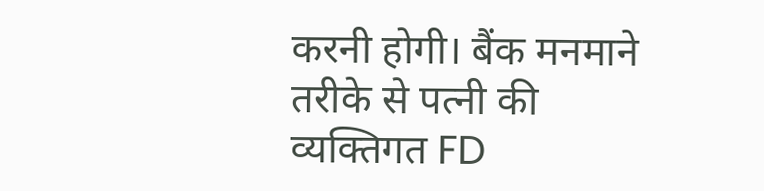करनी होगी। बैंक मनमाने तरीके से पत्नी की व्यक्तिगत FD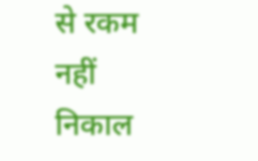से रकम नहीं निकाल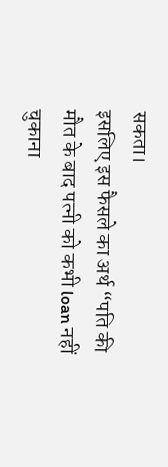सकता।
इसलिए इस फैसले का अर्थ “पति की मौत के बाद पत्नी को कभी loan नहीं चुकाना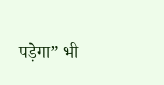पड़ेगा” भी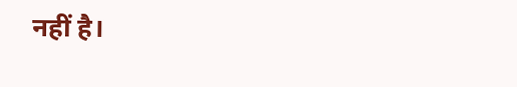नहीं है।